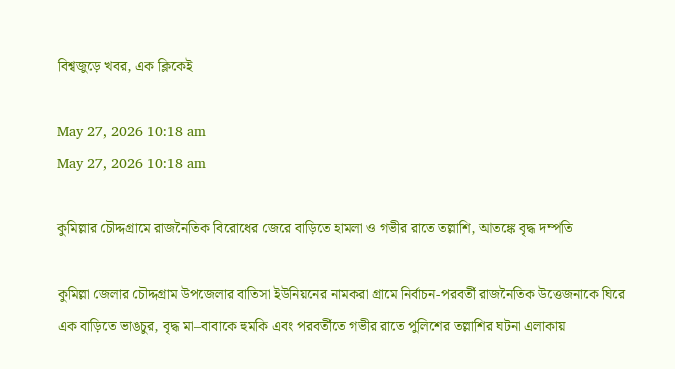বিশ্বজুড়ে খবর, এক ক্লিকেই

May 27, 2026 10:18 am
May 27, 2026 10:18 am

কুমিল্লার চৌদ্দগ্রামে রাজনৈতিক বিরোধের জেরে বাড়িতে হামলা ও গভীর রাতে তল্লাশি, আতঙ্কে বৃদ্ধ দম্পতি

কুমিল্লা জেলার চৌদ্দগ্রাম উপজেলার বাতিসা ইউনিয়নের নামকরা গ্রামে নির্বাচন-পরবর্তী রাজনৈতিক উত্তেজনাকে ঘিরে এক বাড়িতে ভাঙচুর, বৃদ্ধ মা–বাবাকে হুমকি এবং পরবর্তীতে গভীর রাতে পুলিশের তল্লাশির ঘটনা এলাকায়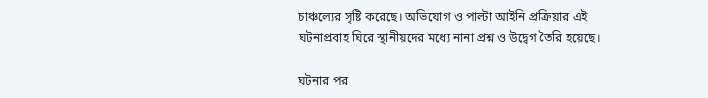চাঞ্চল্যের সৃষ্টি করেছে। অভিযোগ ও পাল্টা আইনি প্রক্রিয়ার এই ঘটনাপ্রবাহ ঘিরে স্থানীয়দের মধ্যে নানা প্রশ্ন ও উদ্বেগ তৈরি হয়েছে।

ঘটনার পর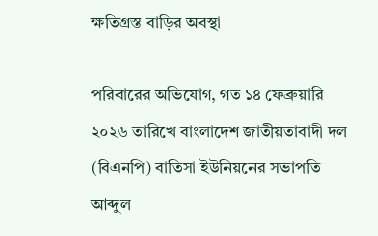ক্ষতিগ্রস্ত বাড়ির অবস্থা

পরিবারের অভিযোগ, গত ১৪ ফেব্রুয়ারি ২০২৬ তারিখে বাংলাদেশ জাতীয়তাবাদী দল (বিএনপি) বাতিসা ইউনিয়নের সভাপতি আব্দুল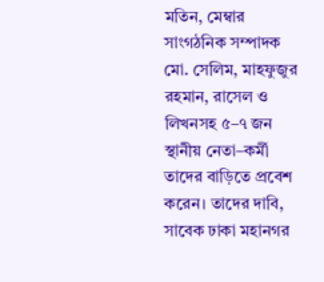মতিন, মেম্বার সাংগঠনিক সম্পাদক মো. সেলিম, মাহফুজুর রহমান, রাসেল ও লিখনসহ ৫–৭ জন স্থানীয় নেতা–কর্মী তাদের বাড়িতে প্রবেশ করেন। তাদের দাবি, সাবেক ঢাকা মহানগর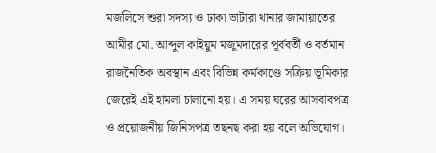মজলিসে শুরা সদস্য ও ঢাকা ভাটারা থানার জামায়াতের আমীর মো. আব্দুল কাইয়ুম মজুমদারের পূর্ববর্তী ও বর্তমান রাজনৈতিক অবস্থান এবং বিভিন্ন কর্মকাণ্ডে সক্রিয় ভূমিকার জেরেই এই হামলা চালানো হয়। এ সময় ঘরের আসবাবপত্র ও প্রয়োজনীয় জিনিসপত্র তছনছ করা হয় বলে অভিযোগ।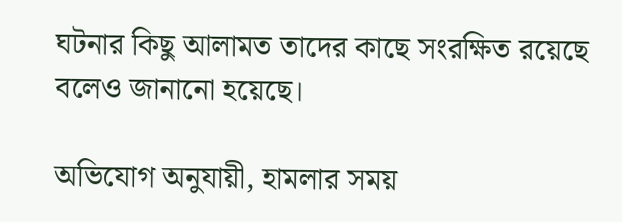ঘটনার কিছু আলামত তাদের কাছে সংরক্ষিত রয়েছে বলেও জানানো হয়েছে।

অভিযোগ অনুযায়ী, হামলার সময়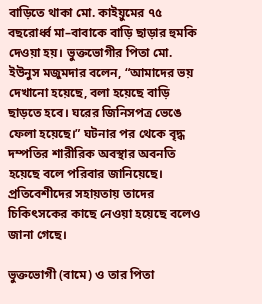বাড়িতে থাকা মো. কাইয়ুমের ৭৫ বছরোর্ধ্ব মা–বাবাকে বাড়ি ছাড়ার হুমকি দেওয়া হয়। ভুক্তভোগীর পিতা মো. ইউনুস মজুমদার বলেন, “আমাদের ভয় দেখানো হয়েছে, বলা হয়েছে বাড়ি ছাড়তে হবে। ঘরের জিনিসপত্র ভেঙে ফেলা হয়েছে।” ঘটনার পর থেকে বৃদ্ধ দম্পতির শারীরিক অবস্থার অবনতি হয়েছে বলে পরিবার জানিয়েছে। প্রতিবেশীদের সহায়তায় তাদের চিকিৎসকের কাছে নেওয়া হয়েছে বলেও জানা গেছে।

ভুক্তভোগী (বামে) ও তার পিতা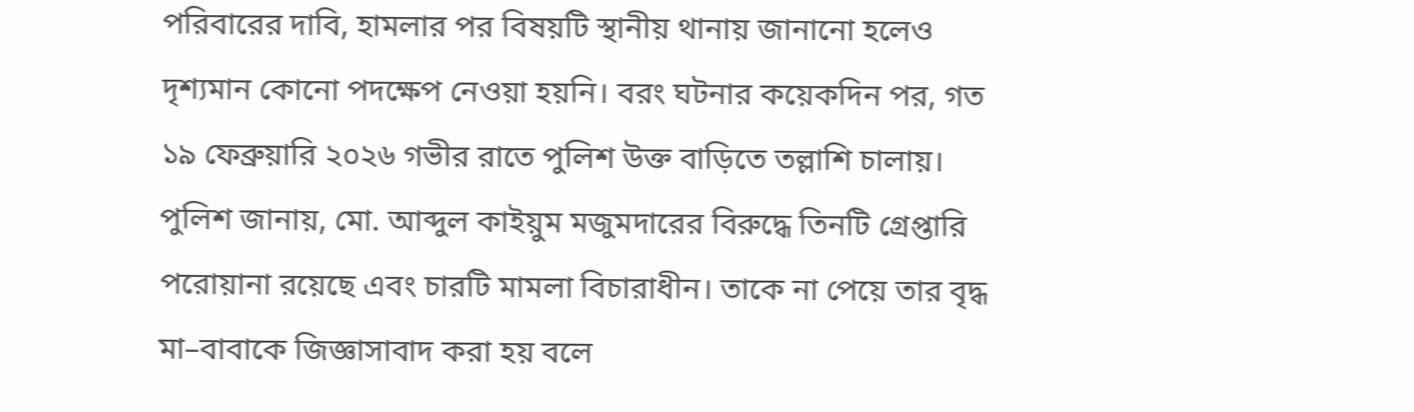পরিবারের দাবি, হামলার পর বিষয়টি স্থানীয় থানায় জানানো হলেও দৃশ্যমান কোনো পদক্ষেপ নেওয়া হয়নি। বরং ঘটনার কয়েকদিন পর, গত ১৯ ফেব্রুয়ারি ২০২৬ গভীর রাতে পুলিশ উক্ত বাড়িতে তল্লাশি চালায়। পুলিশ জানায়, মো. আব্দুল কাইয়ুম মজুমদারের বিরুদ্ধে তিনটি গ্রেপ্তারি পরোয়ানা রয়েছে এবং চারটি মামলা বিচারাধীন। তাকে না পেয়ে তার বৃদ্ধ মা–বাবাকে জিজ্ঞাসাবাদ করা হয় বলে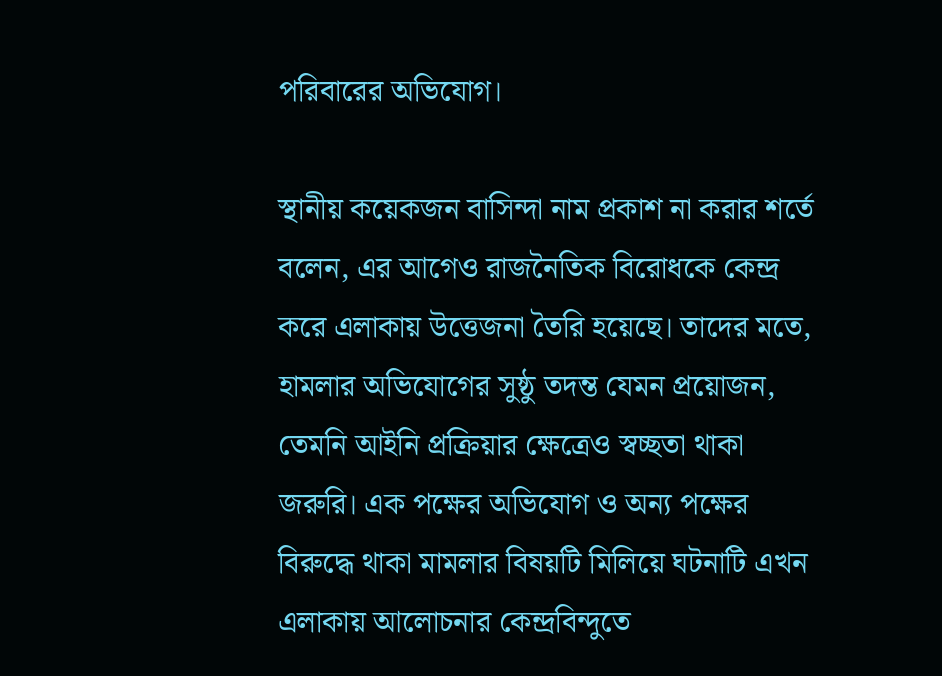পরিবারের অভিযোগ।

স্থানীয় কয়েকজন বাসিন্দা নাম প্রকাশ না করার শর্তে বলেন, এর আগেও রাজনৈতিক বিরোধকে কেন্দ্র করে এলাকায় উত্তেজনা তৈরি হয়েছে। তাদের মতে, হামলার অভিযোগের সুষ্ঠু তদন্ত যেমন প্রয়োজন, তেমনি আইনি প্রক্রিয়ার ক্ষেত্রেও স্বচ্ছতা থাকা জরুরি। এক পক্ষের অভিযোগ ও অন্য পক্ষের বিরুদ্ধে থাকা মামলার বিষয়টি মিলিয়ে ঘটনাটি এখন এলাকায় আলোচনার কেন্দ্রবিন্দুতে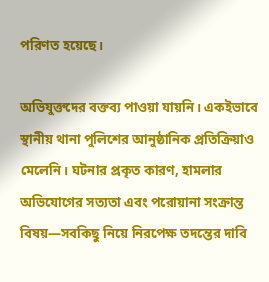পরিণত হয়েছে।

অভিযুক্তদের বক্তব্য পাওয়া যায়নি। একইভাবে স্থানীয় থানা পুলিশের আনুষ্ঠানিক প্রতিক্রিয়াও মেলেনি। ঘটনার প্রকৃত কারণ, হামলার অভিযোগের সত্যতা এবং পরোয়ানা সংক্রান্ত বিষয়—সবকিছু নিয়ে নিরপেক্ষ তদন্তের দাবি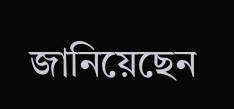জানিয়েছেন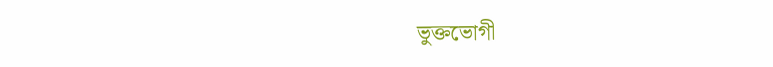ভুক্তভোগী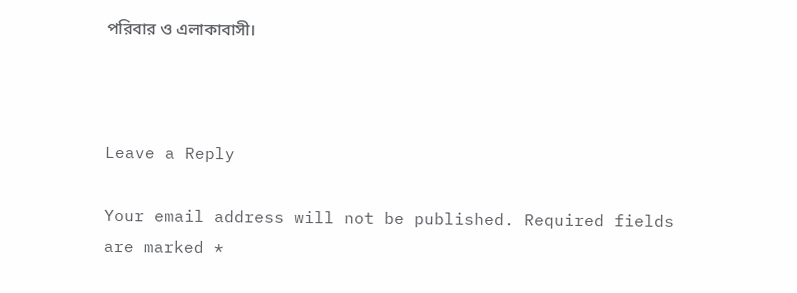পরিবার ও এলাকাবাসী।



Leave a Reply

Your email address will not be published. Required fields are marked *